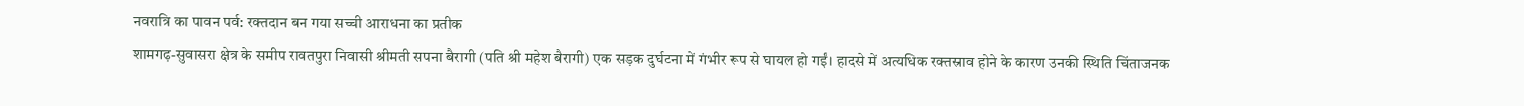नवरात्रि का पावन पर्व: रक्तदान बन गया सच्ची आराधना का प्रतीक
शामगढ़-सुवासरा क्षेत्र के समीप रावतपुरा निवासी श्रीमती सपना बैरागी (पति श्री महेश बैरागी) एक सड़क दुर्घटना में गंभीर रूप से घायल हो गईं। हादसे में अत्यधिक रक्तस्राव होने के कारण उनकी स्थिति चिंताजनक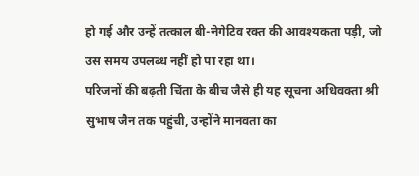हो गई और उन्हें तत्काल बी-नेगेटिव रक्त की आवश्यकता पड़ी, जो उस समय उपलब्ध नहीं हो पा रहा था।
परिजनों की बढ़ती चिंता के बीच जैसे ही यह सूचना अधिवक्ता श्री सुभाष जैन तक पहुंची, उन्होंने मानवता का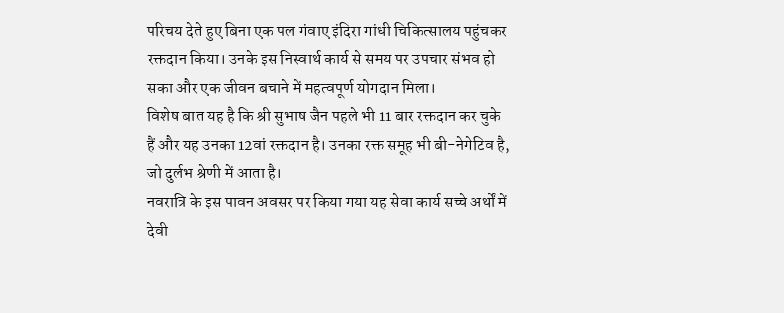परिचय देते हुए बिना एक पल गंवाए इंदिरा गांधी चिकित्सालय पहुंचकर रक्तदान किया। उनके इस निस्वार्थ कार्य से समय पर उपचार संभव हो सका और एक जीवन बचाने में महत्वपूर्ण योगदान मिला।
विशेष बात यह है कि श्री सुभाष जैन पहले भी 11 बार रक्तदान कर चुके हैं और यह उनका 12वां रक्तदान है। उनका रक्त समूह भी बी-नेगेटिव है, जो दुर्लभ श्रेणी में आता है।
नवरात्रि के इस पावन अवसर पर किया गया यह सेवा कार्य सच्चे अर्थों में देवी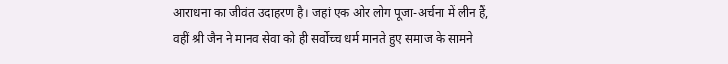आराधना का जीवंत उदाहरण है। जहां एक ओर लोग पूजा-अर्चना में लीन हैं, वहीं श्री जैन ने मानव सेवा को ही सर्वोच्च धर्म मानते हुए समाज के सामने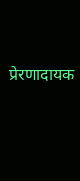प्रेरणादायक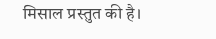मिसाल प्रस्तुत की है।